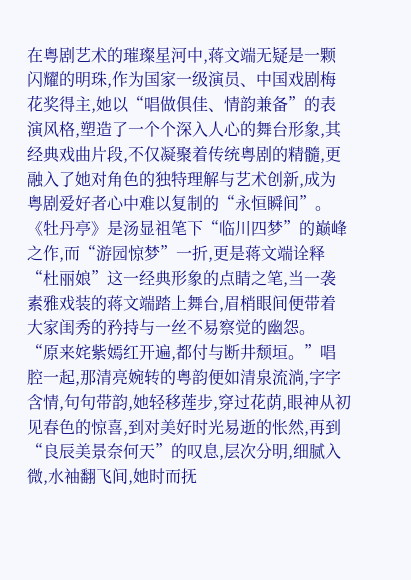在粤剧艺术的璀璨星河中,蒋文端无疑是一颗闪耀的明珠,作为国家一级演员、中国戏剧梅花奖得主,她以“唱做俱佳、情韵兼备”的表演风格,塑造了一个个深入人心的舞台形象,其经典戏曲片段,不仅凝聚着传统粤剧的精髓,更融入了她对角色的独特理解与艺术创新,成为粤剧爱好者心中难以复制的“永恒瞬间”。
《牡丹亭》是汤显祖笔下“临川四梦”的巅峰之作,而“游园惊梦”一折,更是蒋文端诠释“杜丽娘”这一经典形象的点睛之笔,当一袭素雅戏装的蒋文端踏上舞台,眉梢眼间便带着大家闺秀的矜持与一丝不易察觉的幽怨。
“原来姹紫嫣红开遍,都付与断井颓垣。”唱腔一起,那清亮婉转的粤韵便如清泉流淌,字字含情,句句带韵,她轻移莲步,穿过花荫,眼神从初见春色的惊喜,到对美好时光易逝的怅然,再到“良辰美景奈何天”的叹息,层次分明,细腻入微,水袖翻飞间,她时而抚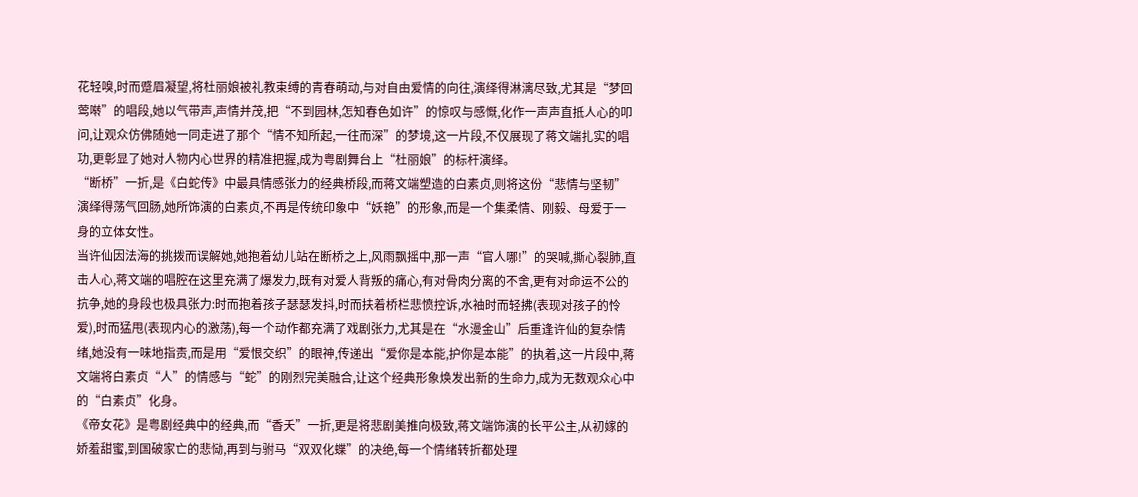花轻嗅,时而蹙眉凝望,将杜丽娘被礼教束缚的青春萌动,与对自由爱情的向往,演绎得淋漓尽致,尤其是“梦回莺啭”的唱段,她以气带声,声情并茂,把“不到园林,怎知春色如许”的惊叹与感慨,化作一声声直抵人心的叩问,让观众仿佛随她一同走进了那个“情不知所起,一往而深”的梦境,这一片段,不仅展现了蒋文端扎实的唱功,更彰显了她对人物内心世界的精准把握,成为粤剧舞台上“杜丽娘”的标杆演绎。
“断桥”一折,是《白蛇传》中最具情感张力的经典桥段,而蒋文端塑造的白素贞,则将这份“悲情与坚韧”演绎得荡气回肠,她所饰演的白素贞,不再是传统印象中“妖艳”的形象,而是一个集柔情、刚毅、母爱于一身的立体女性。
当许仙因法海的挑拨而误解她,她抱着幼儿站在断桥之上,风雨飘摇中,那一声“官人哪!”的哭喊,撕心裂肺,直击人心,蒋文端的唱腔在这里充满了爆发力,既有对爱人背叛的痛心,有对骨肉分离的不舍,更有对命运不公的抗争,她的身段也极具张力:时而抱着孩子瑟瑟发抖,时而扶着桥栏悲愤控诉,水袖时而轻拂(表现对孩子的怜爱),时而猛甩(表现内心的激荡),每一个动作都充满了戏剧张力,尤其是在“水漫金山”后重逢许仙的复杂情绪,她没有一味地指责,而是用“爱恨交织”的眼神,传递出“爱你是本能,护你是本能”的执着,这一片段中,蒋文端将白素贞“人”的情感与“蛇”的刚烈完美融合,让这个经典形象焕发出新的生命力,成为无数观众心中的“白素贞”化身。
《帝女花》是粤剧经典中的经典,而“香夭”一折,更是将悲剧美推向极致,蒋文端饰演的长平公主,从初嫁的娇羞甜蜜,到国破家亡的悲恸,再到与驸马“双双化蝶”的决绝,每一个情绪转折都处理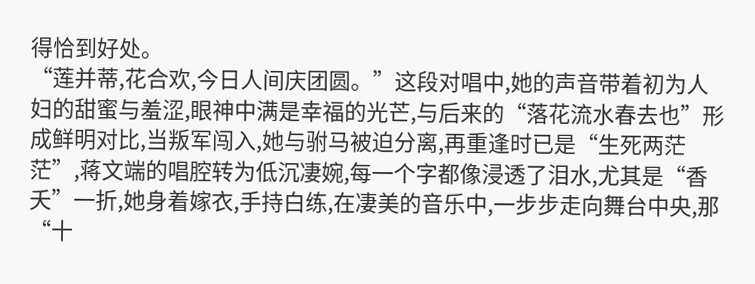得恰到好处。
“莲并蒂,花合欢,今日人间庆团圆。”这段对唱中,她的声音带着初为人妇的甜蜜与羞涩,眼神中满是幸福的光芒,与后来的“落花流水春去也”形成鲜明对比,当叛军闯入,她与驸马被迫分离,再重逢时已是“生死两茫茫”,蒋文端的唱腔转为低沉凄婉,每一个字都像浸透了泪水,尤其是“香夭”一折,她身着嫁衣,手持白练,在凄美的音乐中,一步步走向舞台中央,那“十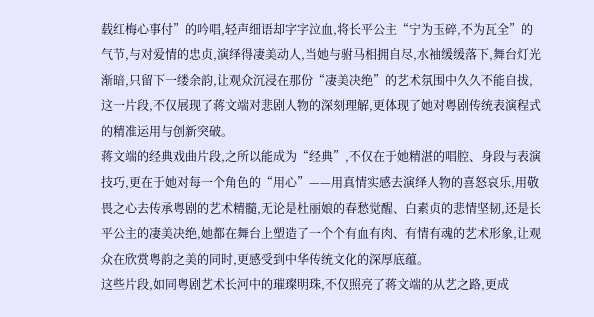载红梅心事付”的吟唱,轻声细语却字字泣血,将长平公主“宁为玉碎,不为瓦全”的气节,与对爱情的忠贞,演绎得凄美动人,当她与驸马相拥自尽,水袖缓缓落下,舞台灯光渐暗,只留下一缕余韵,让观众沉浸在那份“凄美决绝”的艺术氛围中久久不能自拔,这一片段,不仅展现了蒋文端对悲剧人物的深刻理解,更体现了她对粤剧传统表演程式的精准运用与创新突破。
蒋文端的经典戏曲片段,之所以能成为“经典”,不仅在于她精湛的唱腔、身段与表演技巧,更在于她对每一个角色的“用心”——用真情实感去演绎人物的喜怒哀乐,用敬畏之心去传承粤剧的艺术精髓,无论是杜丽娘的春愁觉醒、白素贞的悲情坚韧,还是长平公主的凄美决绝,她都在舞台上塑造了一个个有血有肉、有情有魂的艺术形象,让观众在欣赏粤韵之美的同时,更感受到中华传统文化的深厚底蕴。
这些片段,如同粤剧艺术长河中的璀璨明珠,不仅照亮了蒋文端的从艺之路,更成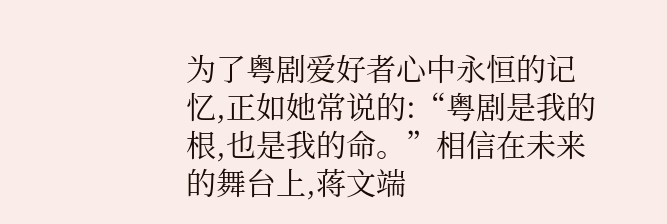为了粤剧爱好者心中永恒的记忆,正如她常说的:“粤剧是我的根,也是我的命。”相信在未来的舞台上,蒋文端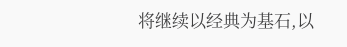将继续以经典为基石,以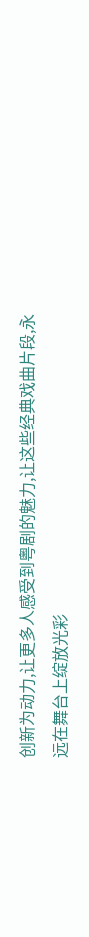创新为动力,让更多人感受到粤剧的魅力,让这些经典戏曲片段,永远在舞台上绽放光彩